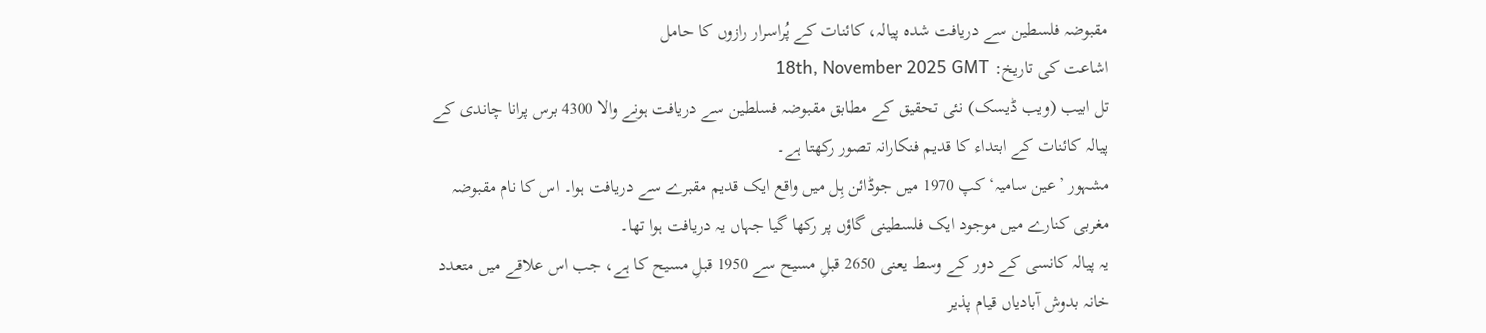مقبوضہ فلسطین سے دریافت شدہ پیالہ، کائنات کے پُراسرار رازوں کا حامل
اشاعت کی تاریخ: 18th, November 2025 GMT
تل ابیب (ویب ڈیسک) نئی تحقیق کے مطابق مقبوضہ فسلطین سے دریافت ہونے والا 4300 برس پرانا چاندی کے پیالہ کائنات کے ابتداء کا قدیم فنکارانہ تصور رکھتا ہے۔
مشہور ’عین سامیہ‘ کپ 1970 میں جوڈائن ہِل میں واقع ایک قدیم مقبرے سے دریافت ہوا۔ اس کا نام مقبوضہ مغربی کنارے میں موجود ایک فلسطینی گاؤں پر رکھا گیا جہاں یہ دریافت ہوا تھا۔
یہ پیالہ کانسی کے دور کے وسط یعنی 2650 قبلِ مسیح سے 1950 قبلِ مسیح کا ہے، جب اس علاقے میں متعدد خانہ بدوش آبادیاں قیام پذیر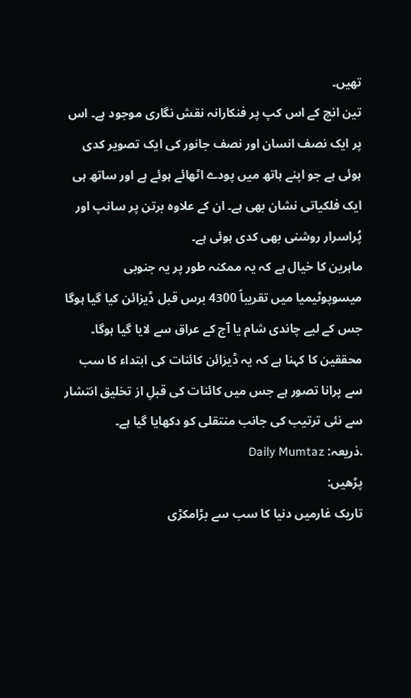تھیں۔
تین انچ کے اس کپ پر فنکارانہ نقش نگاری موجود ہے۔ اس پر ایک نصف انسان اور نصف جانور کی ایک تصویر کدی ہوئی ہے جو اپنے ہاتھ میں پودے اٹھائے ہوئے ہے اور ساتھ ہی ایک فلکیاتی نشان بھی ہے۔ ان کے علاوہ برتن پر سانپ اور پُراسرار روشنی بھی کدی ہوئی ہے۔
ماہرین کا خیال ہے کہ یہ ممکنہ طور پر یہ جنوبی میسوپوٹیمیا میں تقریباً 4300 برس قبل ڈیزائن کیا گیا ہوگا جس کے لیے چاندی شام یا آج کے عراق سے لایا گیا ہوگا۔
محققین کا کہنا ہے کہ یہ ڈیزائن کائنات کی ابتداء کا سب سے پرانا تصور ہے جس میں کائنات کی قبلِ از تخلیق انتشار سے نئی ترتیب کی جانب منتقلی کو دکھایا گیا ہے۔
.ذریعہ: Daily Mumtaz
پڑھیں:
تاریک غارمیں دنیا کا سب سے بڑامکڑی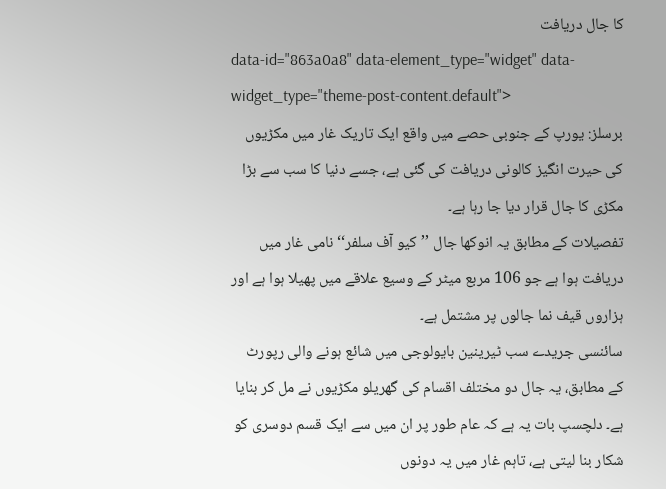کا جال دریافت
data-id="863a0a8" data-element_type="widget" data-widget_type="theme-post-content.default">
برسلز: یورپ کے جنوبی حصے میں واقع ایک تاریک غار میں مکڑیوں کی حیرت انگیز کالونی دریافت کی گئی ہے، جسے دنیا کا سب سے بڑا مکڑی کا جال قرار دیا جا رہا ہے۔
تفصیلات کے مطابق یہ انوکھا جال ’’کیو آف سلفر‘‘ نامی غار میں دریافت ہوا ہے جو 106 مربع میٹر کے وسیع علاقے میں پھیلا ہوا ہے اور ہزاروں قیف نما جالوں پر مشتمل ہے۔
سائنسی جریدے سب ٹیرینین بایولوجی میں شائع ہونے والی رپورٹ کے مطابق، یہ جال دو مختلف اقسام کی گھریلو مکڑیوں نے مل کر بنایا ہے۔ دلچسپ بات یہ ہے کہ عام طور پر ان میں سے ایک قسم دوسری کو شکار بنا لیتی ہے، تاہم غار میں یہ دونوں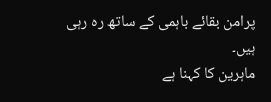پرامن بقائے باہمی کے ساتھ رہ رہی ہیں۔
ماہرین کا کہنا ہے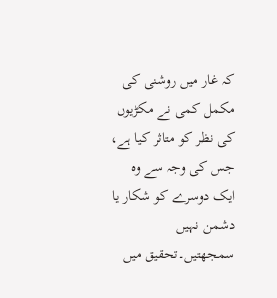کہ غار میں روشنی کی مکمل کمی نے مکڑیوں کی نظر کو متاثر کیا ہے، جس کی وجہ سے وہ ایک دوسرے کو شکار یا دشمن نہیں سمجھتیں۔تحقیق میں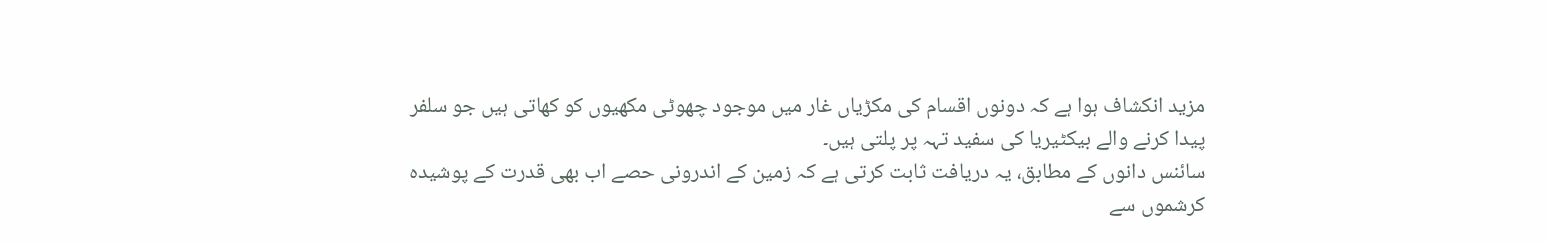مزید انکشاف ہوا ہے کہ دونوں اقسام کی مکڑیاں غار میں موجود چھوٹی مکھیوں کو کھاتی ہیں جو سلفر پیدا کرنے والے بیکٹیریا کی سفید تہہ پر پلتی ہیں۔
سائنس دانوں کے مطابق، یہ دریافت ثابت کرتی ہے کہ زمین کے اندرونی حصے اب بھی قدرت کے پوشیدہ کرشموں سے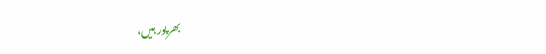بھرپور ہیں،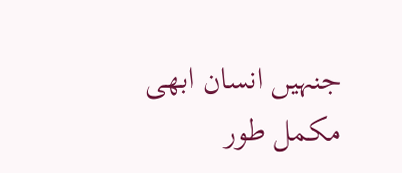جنہیں انسان ابھی مکمل طور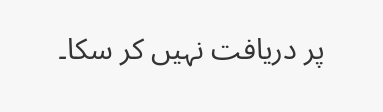پر دریافت نہیں کر سکا۔